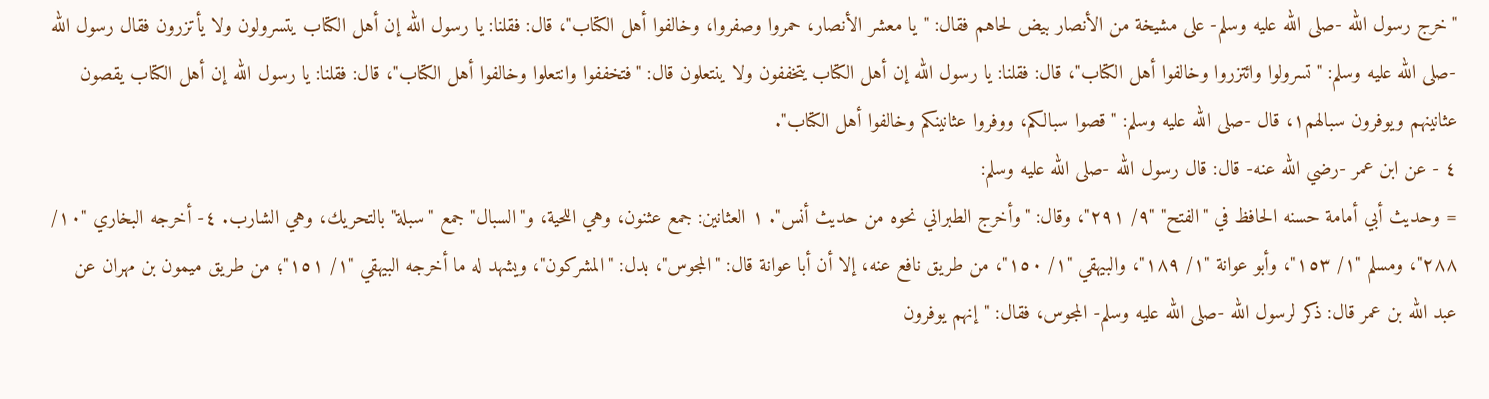"خرج رسول الله -صلى الله عليه وسلم- على مشيخة من الأنصار بيض لحاهم فقال: "يا معشر الأنصار، حمروا وصفروا، وخالفوا أهل الكتاب"، قال: فقلنا: يا رسول الله إن أهل الكتاب يتسرولون ولا يأتزرون فقال رسول الله -صلى الله عليه وسلم: "تسرولوا وائتزروا وخالفوا أهل الكتاب"، قال: فقلنا: يا رسول الله إن أهل الكتاب يتخففون ولا ينتعلون قال: "فتخففوا وانتعلوا وخالفوا أهل الكتاب"، قال: فقلنا: يا رسول الله إن أهل الكتاب يقصون عثانينهم ويوفرون سبالهم١، قال -صلى الله عليه وسلم: "قصوا سبالكم، ووفروا عثانينكم وخالفوا أهل الكتاب".
٤ - عن ابن عمر -رضي الله عنه- قال: قال رسول الله -صلى الله عليه وسلم:
= وحديث أبي أمامة حسنه الحافظ في "الفتح" "٩/ ٢٩١"، وقال: "وأخرج الطبراني نحوه من حديث أنس". ١ العثانين: جمع عثنون، وهي اللحية، و"السبال" جمع "سبلة" بالتحريك، وهي الشارب. ٤- أخرجه البخاري "١٠/ ٢٨٨"، ومسلم "١/ ١٥٣"، وأبو عوانة "١/ ١٨٩"، والبيهقي "١/ ١٥٠"، من طريق نافع عنه، إلا أن أبا عوانة قال: "المجوس"، بدل: "المشركون"، ويشهد له ما أخرجه البيهقي "١/ ١٥١"؛ من طريق ميمون بن مهران عن عبد الله بن عمر قال: ذكر لرسول الله -صلى الله عليه وسلم- المجوس، فقال: "إنهم يوفرون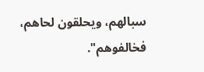سبالهم، ويحلقون لحاهم، فخالفوهم".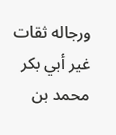ورجاله ثقات غير أبي بكر محمد بن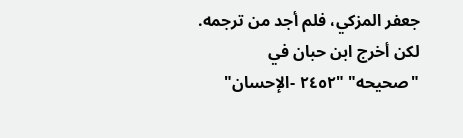جعفر المزكي، فلم أجد من ترجمه. لكن أخرج ابن حبان في "صحيحه" "٢٤٥٢ -الإحسان"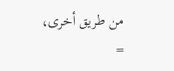من طريق أخرى، =